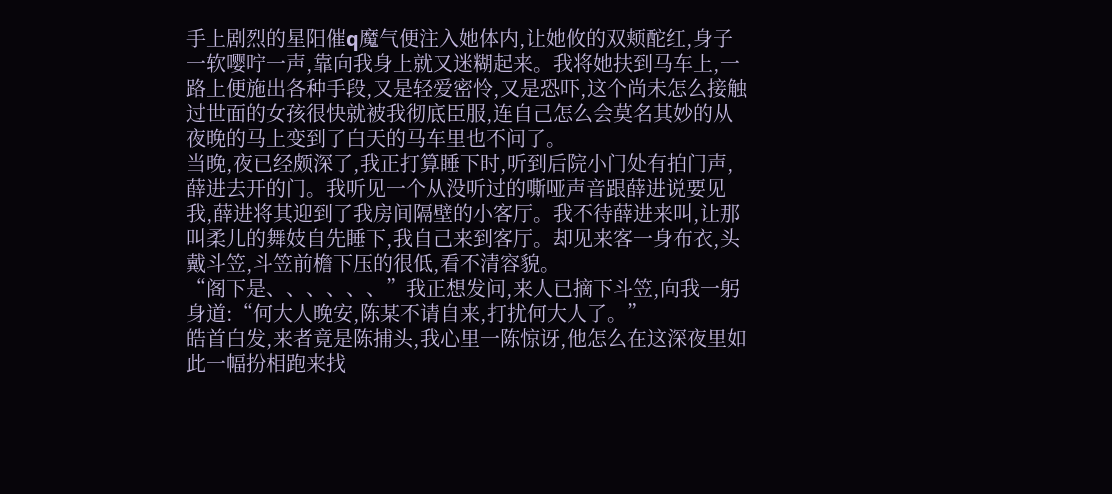手上剧烈的星阳催q魔气便注入她体内,让她攸的双颊酡红,身子一软嘤咛一声,靠向我身上就又迷糊起来。我将她扶到马车上,一路上便施出各种手段,又是轻爱密怜,又是恐吓,这个尚未怎么接触过世面的女孩很快就被我彻底臣服,连自己怎么会莫名其妙的从夜晚的马上变到了白天的马车里也不问了。
当晚,夜已经颇深了,我正打算睡下时,听到后院小门处有拍门声,薛进去开的门。我听见一个从没听过的嘶哑声音跟薛进说要见我,薛进将其迎到了我房间隔壁的小客厅。我不待薛进来叫,让那叫柔儿的舞妓自先睡下,我自己来到客厅。却见来客一身布衣,头戴斗笠,斗笠前檐下压的很低,看不清容貌。
“阁下是、、、、、、”我正想发问,来人已摘下斗笠,向我一躬身道:“何大人晚安,陈某不请自来,打扰何大人了。”
皓首白发,来者竟是陈捕头,我心里一陈惊讶,他怎么在这深夜里如此一幅扮相跑来找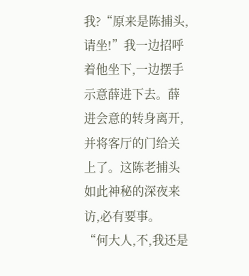我?“原来是陈捕头,请坐!”我一边招呼着他坐下,一边摆手示意薛进下去。薛进会意的转身离开,并将客厅的门给关上了。这陈老捕头如此神秘的深夜来访,必有要事。
“何大人,不,我还是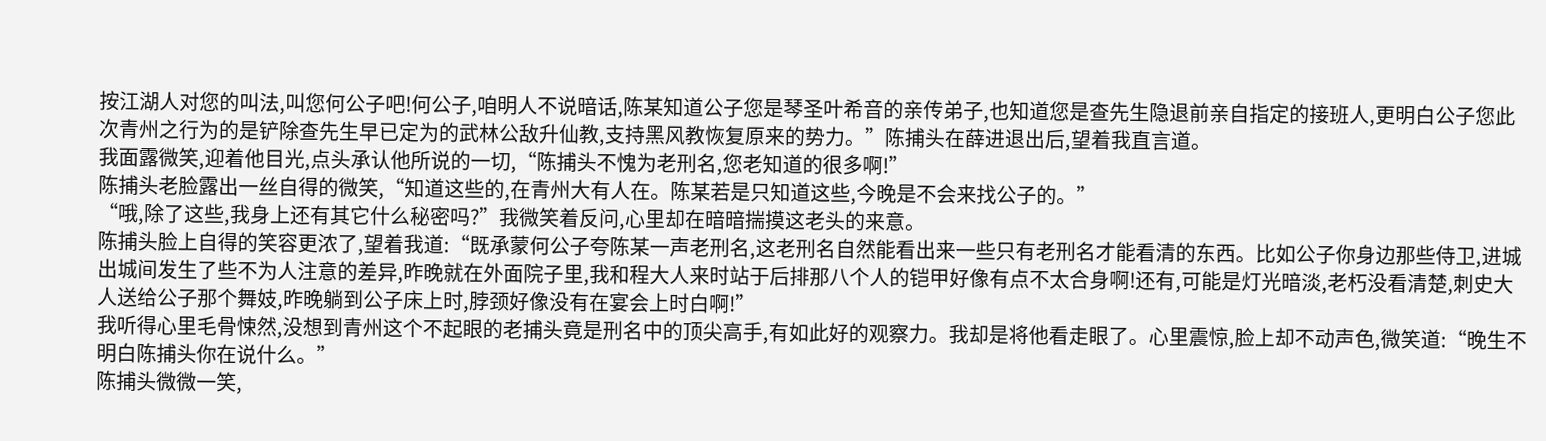按江湖人对您的叫法,叫您何公子吧!何公子,咱明人不说暗话,陈某知道公子您是琴圣叶希音的亲传弟子,也知道您是查先生隐退前亲自指定的接班人,更明白公子您此次青州之行为的是铲除查先生早已定为的武林公敌升仙教,支持黑风教恢复原来的势力。”陈捕头在薛进退出后,望着我直言道。
我面露微笑,迎着他目光,点头承认他所说的一切,“陈捕头不愧为老刑名,您老知道的很多啊!”
陈捕头老脸露出一丝自得的微笑,“知道这些的,在青州大有人在。陈某若是只知道这些,今晚是不会来找公子的。”
“哦,除了这些,我身上还有其它什么秘密吗?”我微笑着反问,心里却在暗暗揣摸这老头的来意。
陈捕头脸上自得的笑容更浓了,望着我道:“既承蒙何公子夸陈某一声老刑名,这老刑名自然能看出来一些只有老刑名才能看清的东西。比如公子你身边那些侍卫,进城出城间发生了些不为人注意的差异,昨晚就在外面院子里,我和程大人来时站于后排那八个人的铠甲好像有点不太合身啊!还有,可能是灯光暗淡,老朽没看清楚,刺史大人送给公子那个舞妓,昨晚躺到公子床上时,脖颈好像没有在宴会上时白啊!”
我听得心里毛骨悚然,没想到青州这个不起眼的老捕头竟是刑名中的顶尖高手,有如此好的观察力。我却是将他看走眼了。心里震惊,脸上却不动声色,微笑道:“晚生不明白陈捕头你在说什么。”
陈捕头微微一笑,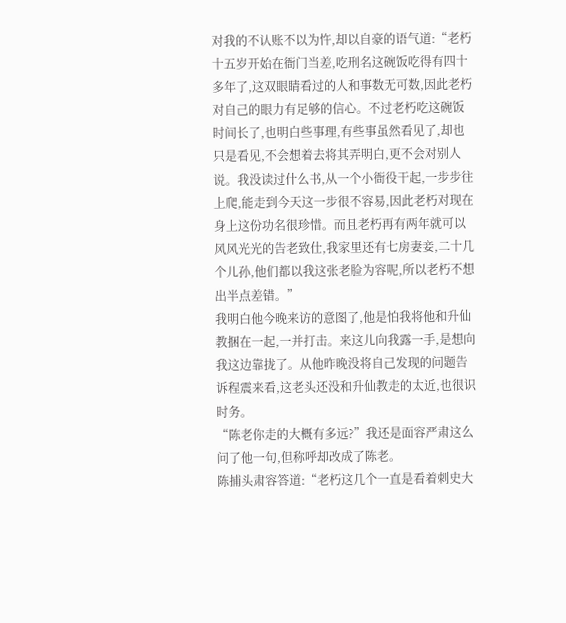对我的不认账不以为忤,却以自豪的语气道:“老朽十五岁开始在衙门当差,吃刑名这碗饭吃得有四十多年了,这双眼睛看过的人和事数无可数,因此老朽对自己的眼力有足够的信心。不过老朽吃这碗饭时间长了,也明白些事理,有些事虽然看见了,却也只是看见,不会想着去将其弄明白,更不会对别人说。我没读过什么书,从一个小衙役干起,一步步往上爬,能走到今天这一步很不容易,因此老朽对现在身上这份功名很珍惜。而且老朽再有两年就可以风风光光的告老致仕,我家里还有七房妻妾,二十几个儿孙,他们都以我这张老脸为容呢,所以老朽不想出半点差错。”
我明白他今晚来访的意图了,他是怕我将他和升仙教捆在一起,一并打击。来这儿向我露一手,是想向我这边靠拢了。从他昨晚没将自己发现的问题告诉程震来看,这老头还没和升仙教走的太近,也很识时务。
“陈老你走的大概有多远?”我还是面容严肃这么问了他一句,但称呼却改成了陈老。
陈捕头肃容答道:“老朽这几个一直是看着刺史大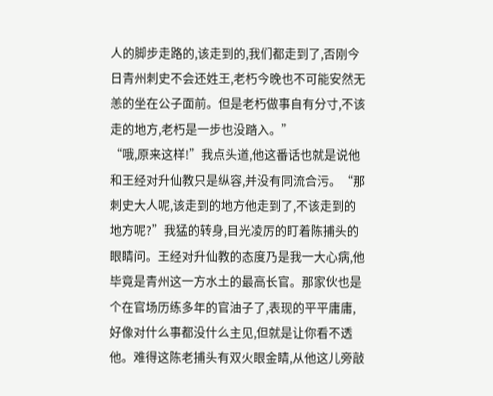人的脚步走路的,该走到的,我们都走到了,否刚今日青州刺史不会还姓王,老朽今晚也不可能安然无恙的坐在公子面前。但是老朽做事自有分寸,不该走的地方,老朽是一步也没踏入。”
“哦,原来这样!”我点头道,他这番话也就是说他和王经对升仙教只是纵容,并没有同流合污。“那刺史大人呢,该走到的地方他走到了,不该走到的地方呢?”我猛的转身,目光凌厉的盯着陈捕头的眼睛问。王经对升仙教的态度乃是我一大心病,他毕竟是青州这一方水土的最高长官。那家伙也是个在官场历练多年的官油子了,表现的平平庸庸,好像对什么事都没什么主见,但就是让你看不透他。难得这陈老捕头有双火眼金睛,从他这儿旁敲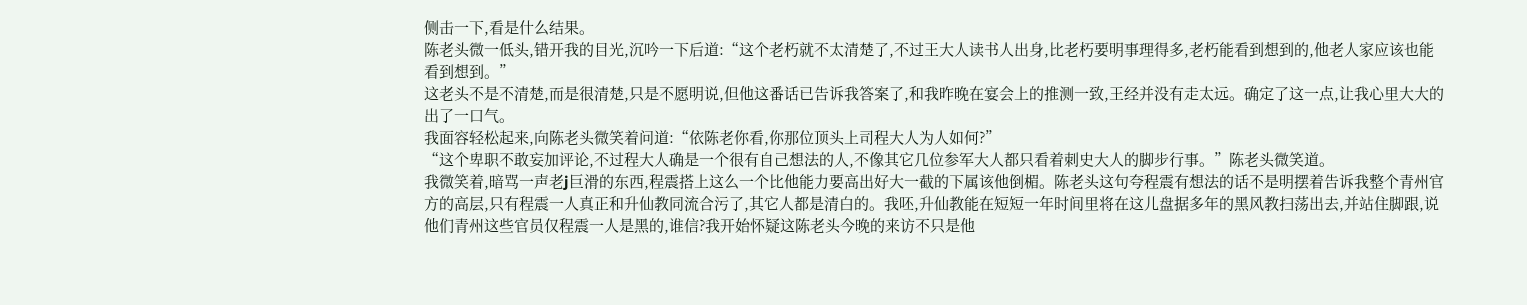侧击一下,看是什么结果。
陈老头微一低头,错开我的目光,沉吟一下后道:“这个老朽就不太清楚了,不过王大人读书人出身,比老朽要明事理得多,老朽能看到想到的,他老人家应该也能看到想到。”
这老头不是不清楚,而是很清楚,只是不愿明说,但他这番话已告诉我答案了,和我昨晚在宴会上的推测一致,王经并没有走太远。确定了这一点,让我心里大大的出了一口气。
我面容轻松起来,向陈老头微笑着问道:“依陈老你看,你那位顶头上司程大人为人如何?”
“这个卑职不敢妄加评论,不过程大人确是一个很有自己想法的人,不像其它几位参军大人都只看着刺史大人的脚步行事。”陈老头微笑道。
我微笑着,暗骂一声老j巨滑的东西,程震搭上这么一个比他能力要高出好大一截的下属该他倒楣。陈老头这句夸程震有想法的话不是明摆着告诉我整个青州官方的高层,只有程震一人真正和升仙教同流合污了,其它人都是清白的。我呸,升仙教能在短短一年时间里将在这儿盘据多年的黑风教扫荡出去,并站住脚跟,说他们青州这些官员仅程震一人是黑的,谁信?我开始怀疑这陈老头今晚的来访不只是他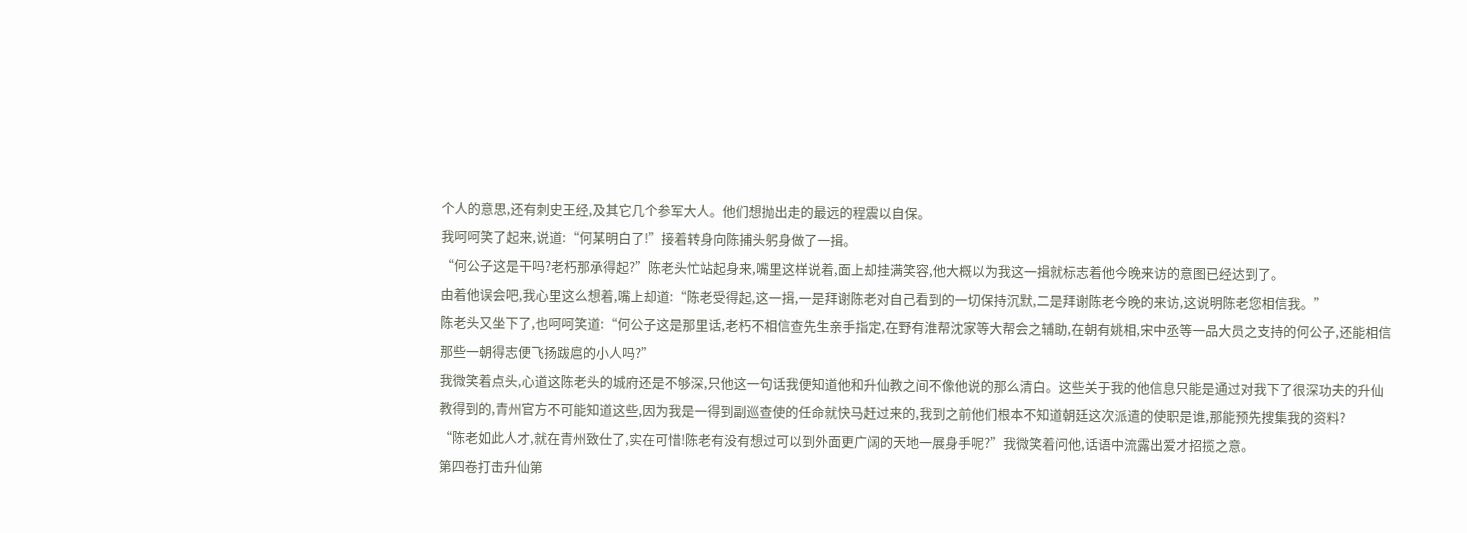个人的意思,还有刺史王经,及其它几个参军大人。他们想抛出走的最远的程震以自保。
我呵呵笑了起来,说道:“何某明白了!”接着转身向陈捕头躬身做了一揖。
“何公子这是干吗?老朽那承得起?”陈老头忙站起身来,嘴里这样说着,面上却挂满笑容,他大概以为我这一揖就标志着他今晚来访的意图已经达到了。
由着他误会吧,我心里这么想着,嘴上却道:“陈老受得起,这一揖,一是拜谢陈老对自己看到的一切保持沉默,二是拜谢陈老今晚的来访,这说明陈老您相信我。”
陈老头又坐下了,也呵呵笑道:“何公子这是那里话,老朽不相信查先生亲手指定,在野有淮帮沈家等大帮会之辅助,在朝有姚相,宋中丞等一品大员之支持的何公子,还能相信那些一朝得志便飞扬跋扈的小人吗?”
我微笑着点头,心道这陈老头的城府还是不够深,只他这一句话我便知道他和升仙教之间不像他说的那么清白。这些关于我的他信息只能是通过对我下了很深功夫的升仙教得到的,青州官方不可能知道这些,因为我是一得到副巡查使的任命就快马赶过来的,我到之前他们根本不知道朝廷这次派遣的使职是谁,那能预先搜集我的资料?
“陈老如此人才,就在青州致仕了,实在可惜!陈老有没有想过可以到外面更广阔的天地一展身手呢?”我微笑着问他,话语中流露出爱才招揽之意。
第四卷打击升仙第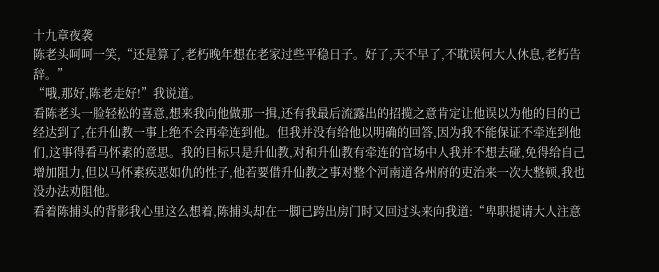十九章夜袭
陈老头呵呵一笑,“还是算了,老朽晚年想在老家过些平稳日子。好了,天不早了,不耽误何大人休息,老朽告辞。”
“哦,那好,陈老走好!”我说道。
看陈老头一脸轻松的喜意,想来我向他做那一揖,还有我最后流露出的招揽之意肯定让他误以为他的目的已经达到了,在升仙教一事上绝不会再牵连到他。但我并没有给他以明确的回答,因为我不能保证不牵连到他们,这事得看马怀素的意思。我的目标只是升仙教,对和升仙教有牵连的官场中人我并不想去碰,免得给自己增加阻力,但以马怀素疾恶如仇的性子,他若要借升仙教之事对整个河南道各州府的吏治来一次大整顿,我也没办法劝阻他。
看着陈捕头的背影我心里这么想着,陈捕头却在一脚已跨出房门时又回过头来向我道:“卑职提请大人注意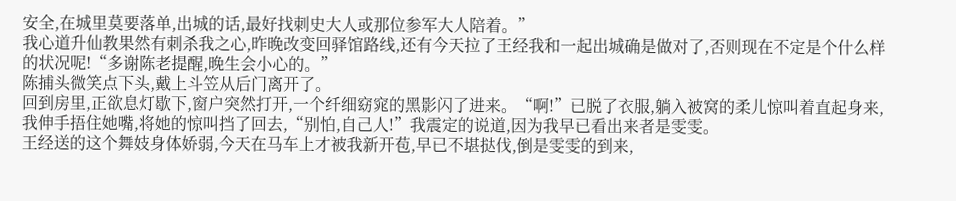安全,在城里莫要落单,出城的话,最好找刺史大人或那位参军大人陪着。”
我心道升仙教果然有刺杀我之心,昨晚改变回驿馆路线,还有今天拉了王经我和一起出城确是做对了,否则现在不定是个什么样的状况呢!“多谢陈老提醒,晚生会小心的。”
陈捕头微笑点下头,戴上斗笠从后门离开了。
回到房里,正欲息灯歇下,窗户突然打开,一个纤细窈窕的黑影闪了进来。“啊!”已脱了衣服,躺入被窝的柔儿惊叫着直起身来,我伸手捂住她嘴,将她的惊叫挡了回去,“别怕,自己人!”我震定的说道,因为我早已看出来者是雯雯。
王经送的这个舞妓身体娇弱,今天在马车上才被我新开苞,早已不堪挞伐,倒是雯雯的到来,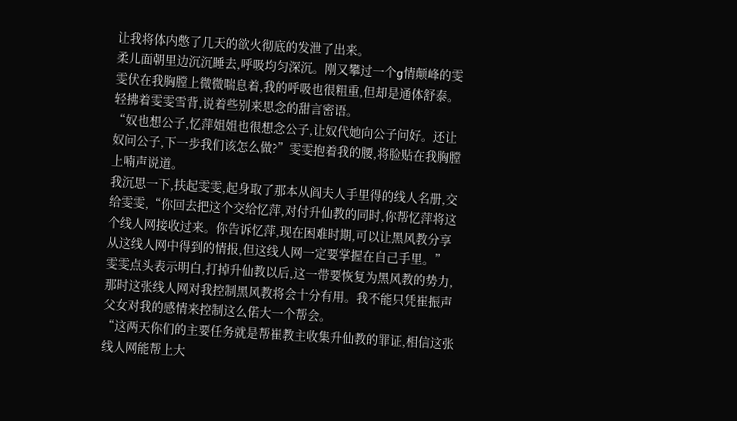让我将体内憋了几天的欲火彻底的发泄了出来。
柔儿面朝里边沉沉睡去,呼吸均匀深沉。刚又攀过一个g情颠峰的雯雯伏在我胸膛上微微喘息着,我的呼吸也很粗重,但却是通体舒泰。轻拂着雯雯雪背,说着些别来思念的甜言密语。
“奴也想公子,忆萍姐姐也很想念公子,让奴代她向公子问好。还让奴问公子,下一步我们该怎么做?”雯雯抱着我的腰,将脸贴在我胸膛上喃声说道。
我沉思一下,扶起雯雯,起身取了那本从阎夫人手里得的线人名册,交给雯雯,“你回去把这个交给忆萍,对付升仙教的同时,你帮忆萍将这个线人网接收过来。你告诉忆萍,现在困难时期,可以让黑风教分享从这线人网中得到的情报,但这线人网一定要掌握在自己手里。”
雯雯点头表示明白,打掉升仙教以后,这一带要恢复为黑风教的势力,那时这张线人网对我控制黑风教将会十分有用。我不能只凭崔振声父女对我的感情来控制这么偌大一个帮会。
“这两天你们的主要任务就是帮崔教主收集升仙教的罪证,相信这张线人网能帮上大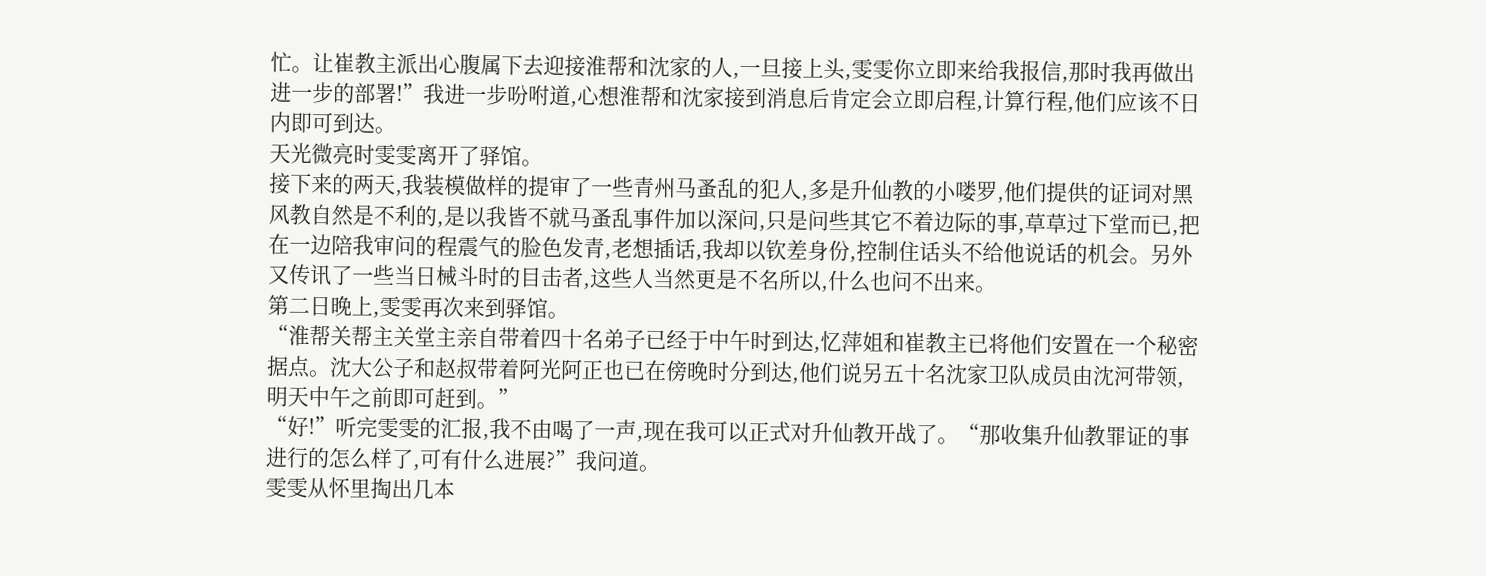忙。让崔教主派出心腹属下去迎接淮帮和沈家的人,一旦接上头,雯雯你立即来给我报信,那时我再做出进一步的部署!”我进一步吩咐道,心想淮帮和沈家接到消息后肯定会立即启程,计算行程,他们应该不日内即可到达。
天光微亮时雯雯离开了驿馆。
接下来的两天,我装模做样的提审了一些青州马蚤乱的犯人,多是升仙教的小喽罗,他们提供的证词对黑风教自然是不利的,是以我皆不就马蚤乱事件加以深问,只是问些其它不着边际的事,草草过下堂而已,把在一边陪我审问的程震气的脸色发青,老想插话,我却以钦差身份,控制住话头不给他说话的机会。另外又传讯了一些当日械斗时的目击者,这些人当然更是不名所以,什么也问不出来。
第二日晚上,雯雯再次来到驿馆。
“淮帮关帮主关堂主亲自带着四十名弟子已经于中午时到达,忆萍姐和崔教主已将他们安置在一个秘密据点。沈大公子和赵叔带着阿光阿正也已在傍晚时分到达,他们说另五十名沈家卫队成员由沈河带领,明天中午之前即可赶到。”
“好!”听完雯雯的汇报,我不由喝了一声,现在我可以正式对升仙教开战了。“那收集升仙教罪证的事进行的怎么样了,可有什么进展?”我问道。
雯雯从怀里掏出几本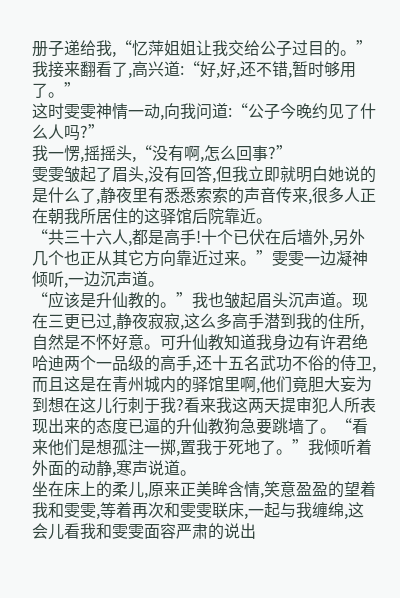册子递给我,“忆萍姐姐让我交给公子过目的。”
我接来翻看了,高兴道:“好,好,还不错,暂时够用了。”
这时雯雯神情一动,向我问道:“公子今晚约见了什么人吗?”
我一愣,摇摇头,“没有啊,怎么回事?”
雯雯皱起了眉头,没有回答,但我立即就明白她说的是什么了,静夜里有悉悉索索的声音传来,很多人正在朝我所居住的这驿馆后院靠近。
“共三十六人,都是高手!十个已伏在后墙外,另外几个也正从其它方向靠近过来。”雯雯一边凝神倾听,一边沉声道。
“应该是升仙教的。”我也皱起眉头沉声道。现在三更已过,静夜寂寂,这么多高手潜到我的住所,自然是不怀好意。可升仙教知道我身边有许君绝哈迪两个一品级的高手,还十五名武功不俗的侍卫,而且这是在青州城内的驿馆里啊,他们竟胆大妄为到想在这儿行刺于我?看来我这两天提审犯人所表现出来的态度已逼的升仙教狗急要跳墙了。“看来他们是想孤注一掷,置我于死地了。”我倾听着外面的动静,寒声说道。
坐在床上的柔儿,原来正美眸含情,笑意盈盈的望着我和雯雯,等着再次和雯雯联床,一起与我缠绵,这会儿看我和雯雯面容严肃的说出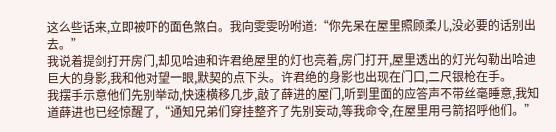这么些话来,立即被吓的面色煞白。我向雯雯吩咐道:“你先呆在屋里照顾柔儿,没必要的话别出去。”
我说着提剑打开房门,却见哈迪和许君绝屋里的灯也亮着,房门打开,屋里透出的灯光勾勒出哈迪巨大的身影,我和他对望一眼,默契的点下头。许君绝的身影也出现在门口,二尺银枪在手。
我摆手示意他们先别举动,快速横移几步,敲了薛进的屋门,听到里面的应答声不带丝毫睡意,我知道薛进也已经惊醒了,“通知兄弟们穿挂整齐了先别妄动,等我命令,在屋里用弓箭招呼他们。”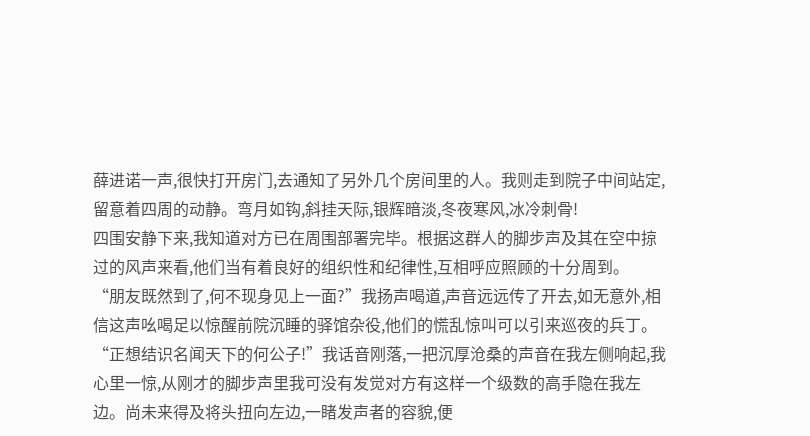薛进诺一声,很快打开房门,去通知了另外几个房间里的人。我则走到院子中间站定,留意着四周的动静。弯月如钩,斜挂天际,银辉暗淡,冬夜寒风,冰冷刺骨!
四围安静下来,我知道对方已在周围部署完毕。根据这群人的脚步声及其在空中掠过的风声来看,他们当有着良好的组织性和纪律性,互相呼应照顾的十分周到。
“朋友既然到了,何不现身见上一面?”我扬声喝道,声音远远传了开去,如无意外,相信这声吆喝足以惊醒前院沉睡的驿馆杂役,他们的慌乱惊叫可以引来巡夜的兵丁。
“正想结识名闻天下的何公子!”我话音刚落,一把沉厚沧桑的声音在我左侧响起,我心里一惊,从刚才的脚步声里我可没有发觉对方有这样一个级数的高手隐在我左边。尚未来得及将头扭向左边,一睹发声者的容貌,便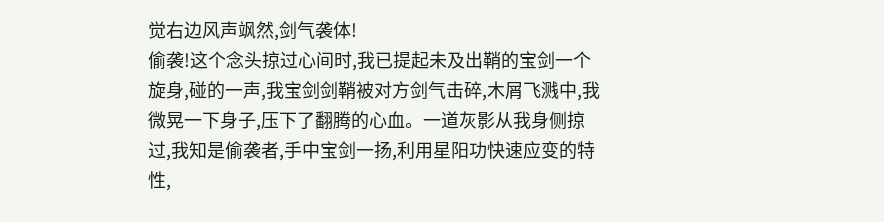觉右边风声飒然,剑气袭体!
偷袭!这个念头掠过心间时,我已提起未及出鞘的宝剑一个旋身,碰的一声,我宝剑剑鞘被对方剑气击碎,木屑飞溅中,我微晃一下身子,压下了翻腾的心血。一道灰影从我身侧掠过,我知是偷袭者,手中宝剑一扬,利用星阳功快速应变的特性,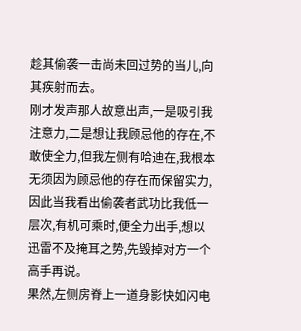趁其偷袭一击尚未回过势的当儿,向其疾射而去。
刚才发声那人故意出声,一是吸引我注意力,二是想让我顾忌他的存在,不敢使全力,但我左侧有哈迪在,我根本无须因为顾忌他的存在而保留实力,因此当我看出偷袭者武功比我低一层次,有机可乘时,便全力出手,想以迅雷不及掩耳之势,先毁掉对方一个高手再说。
果然,左侧房脊上一道身影快如闪电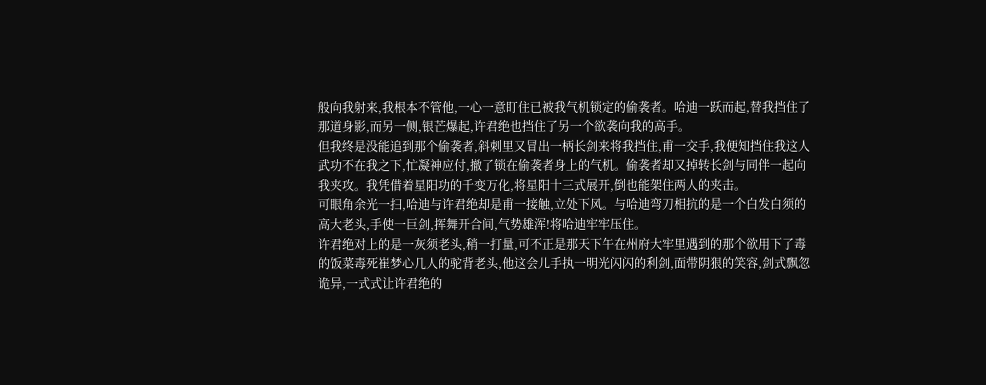般向我射来,我根本不管他,一心一意盯住已被我气机锁定的偷袭者。哈迪一跃而起,替我挡住了那道身影,而另一侧,银芒爆起,许君绝也挡住了另一个欲袭向我的高手。
但我终是没能追到那个偷袭者,斜刺里又冒出一柄长剑来将我挡住,甫一交手,我便知挡住我这人武功不在我之下,忙凝神应付,撤了锁在偷袭者身上的气机。偷袭者却又掉转长剑与同伴一起向我夹攻。我凭借着星阳功的千变万化,将星阳十三式展开,倒也能架住两人的夹击。
可眼角余光一扫,哈迪与许君绝却是甫一接触,立处下风。与哈迪弯刀相抗的是一个白发白须的高大老头,手使一巨剑,挥舞开合间,气势雄浑!将哈迪牢牢压住。
许君绝对上的是一灰须老头,稍一打量,可不正是那天下午在州府大牢里遇到的那个欲用下了毒的饭菜毒死崔梦心几人的驼背老头,他这会儿手执一明光闪闪的利剑,面带阴狠的笑容,剑式飘忽诡异,一式式让许君绝的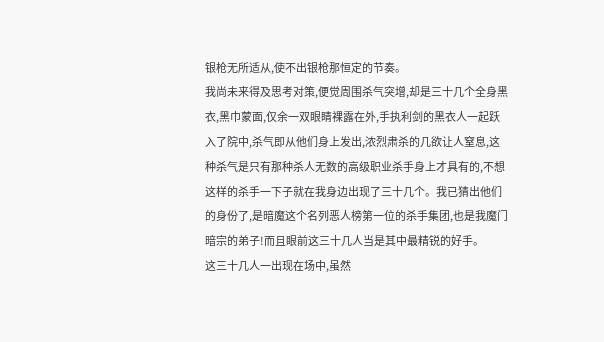银枪无所适从,使不出银枪那恒定的节奏。
我尚未来得及思考对策,便觉周围杀气突增,却是三十几个全身黑衣,黑巾蒙面,仅余一双眼睛裸露在外,手执利剑的黑衣人一起跃入了院中,杀气即从他们身上发出,浓烈肃杀的几欲让人窒息,这种杀气是只有那种杀人无数的高级职业杀手身上才具有的,不想这样的杀手一下子就在我身边出现了三十几个。我已猜出他们的身份了,是暗魔这个名列恶人榜第一位的杀手集团,也是我魔门暗宗的弟子!而且眼前这三十几人当是其中最精锐的好手。
这三十几人一出现在场中,虽然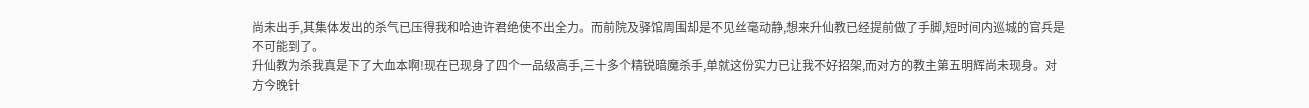尚未出手,其集体发出的杀气已压得我和哈迪许君绝使不出全力。而前院及驿馆周围却是不见丝毫动静,想来升仙教已经提前做了手脚,短时间内巡城的官兵是不可能到了。
升仙教为杀我真是下了大血本啊!现在已现身了四个一品级高手,三十多个精锐暗魔杀手,单就这份实力已让我不好招架,而对方的教主第五明辉尚未现身。对方今晚针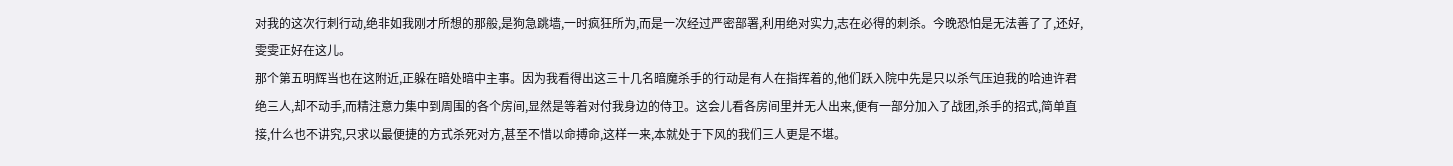对我的这次行刺行动,绝非如我刚才所想的那般,是狗急跳墙,一时疯狂所为,而是一次经过严密部署,利用绝对实力,志在必得的刺杀。今晚恐怕是无法善了了,还好,雯雯正好在这儿。
那个第五明辉当也在这附近,正躲在暗处暗中主事。因为我看得出这三十几名暗魔杀手的行动是有人在指挥着的,他们跃入院中先是只以杀气压迫我的哈迪许君绝三人,却不动手,而精注意力集中到周围的各个房间,显然是等着对付我身边的侍卫。这会儿看各房间里并无人出来,便有一部分加入了战团,杀手的招式,简单直接,什么也不讲究,只求以最便捷的方式杀死对方,甚至不惜以命搏命,这样一来,本就处于下风的我们三人更是不堪。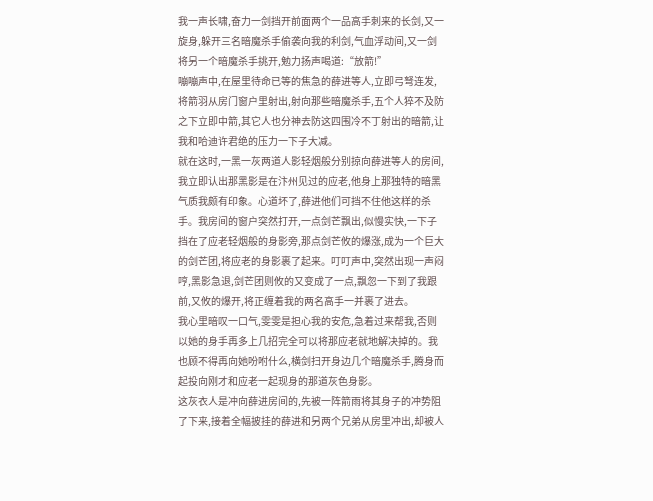我一声长啸,奋力一剑挡开前面两个一品高手刺来的长剑,又一旋身,躲开三名暗魔杀手偷袭向我的利剑,气血浮动间,又一剑将另一个暗魔杀手挑开,勉力扬声喝道:“放箭!”
嘣嘣声中,在屋里待命已等的焦急的薛进等人,立即弓弩连发,将箭羽从房门窗户里射出,射向那些暗魔杀手,五个人猝不及防之下立即中箭,其它人也分神去防这四围冷不丁射出的暗箭,让我和哈迪许君绝的压力一下子大减。
就在这时,一黑一灰两道人影轻烟般分别掠向薛进等人的房间,我立即认出那黑影是在汴州见过的应老,他身上那独特的暗黑气质我颇有印象。心道坏了,薛进他们可挡不住他这样的杀手。我房间的窗户突然打开,一点剑芒飘出,似慢实快,一下子挡在了应老轻烟般的身影旁,那点剑芒攸的爆涨,成为一个巨大的剑芒团,将应老的身影裹了起来。叮叮声中,突然出现一声闷哼,黑影急退,剑芒团则攸的又变成了一点,飘忽一下到了我跟前,又攸的爆开,将正缠着我的两名高手一并裹了进去。
我心里暗叹一口气,雯雯是担心我的安危,急着过来帮我,否则以她的身手再多上几招完全可以将那应老就地解决掉的。我也顾不得再向她吩咐什么,横剑扫开身边几个暗魔杀手,腾身而起投向刚才和应老一起现身的那道灰色身影。
这灰衣人是冲向薛进房间的,先被一阵箭雨将其身子的冲势阻了下来,接着全幅披挂的薛进和另两个兄弟从房里冲出,却被人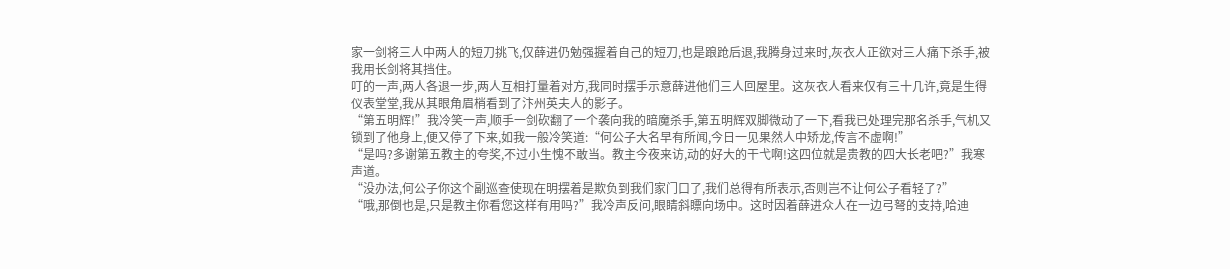家一剑将三人中两人的短刀挑飞,仅薛进仍勉强握着自己的短刀,也是踉跄后退,我腾身过来时,灰衣人正欲对三人痛下杀手,被我用长剑将其挡住。
叮的一声,两人各退一步,两人互相打量着对方,我同时摆手示意薛进他们三人回屋里。这灰衣人看来仅有三十几许,竟是生得仪表堂堂,我从其眼角眉梢看到了汴州英夫人的影子。
“第五明辉!”我冷笑一声,顺手一剑砍翻了一个袭向我的暗魔杀手,第五明辉双脚微动了一下,看我已处理完那名杀手,气机又锁到了他身上,便又停了下来,如我一般冷笑道:“何公子大名早有所闻,今日一见果然人中矫龙,传言不虚啊!”
“是吗?多谢第五教主的夸奖,不过小生愧不敢当。教主今夜来访,动的好大的干弋啊!这四位就是贵教的四大长老吧?”我寒声道。
“没办法,何公子你这个副巡查使现在明摆着是欺负到我们家门口了,我们总得有所表示,否则岂不让何公子看轻了?”
“哦,那倒也是,只是教主你看您这样有用吗?”我冷声反问,眼睛斜瞟向场中。这时因着薛进众人在一边弓弩的支持,哈迪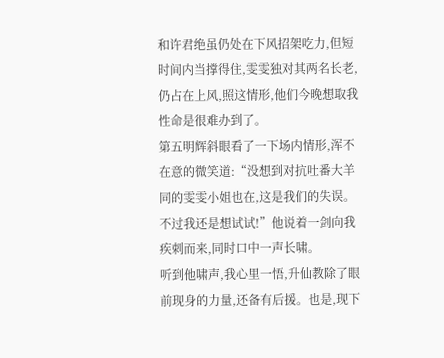和许君绝虽仍处在下风招架吃力,但短时间内当撑得住,雯雯独对其两名长老,仍占在上风,照这情形,他们今晚想取我性命是很难办到了。
第五明辉斜眼看了一下场内情形,浑不在意的微笑道:“没想到对抗吐番大羊同的雯雯小姐也在,这是我们的失误。不过我还是想试试!”他说着一剑向我疾刺而来,同时口中一声长啸。
听到他啸声,我心里一悟,升仙教除了眼前现身的力量,还备有后援。也是,现下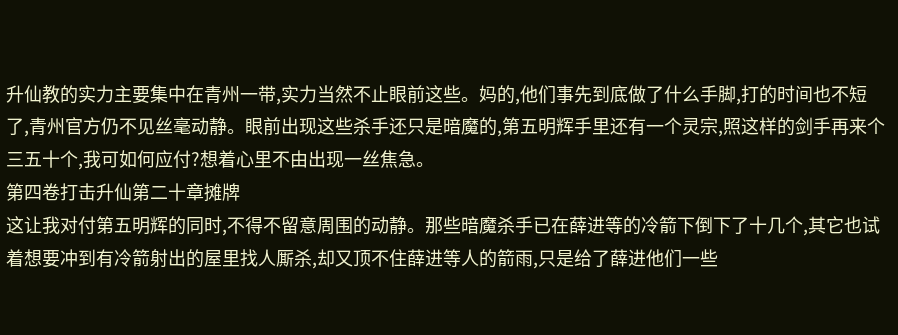升仙教的实力主要集中在青州一带,实力当然不止眼前这些。妈的,他们事先到底做了什么手脚,打的时间也不短了,青州官方仍不见丝毫动静。眼前出现这些杀手还只是暗魔的,第五明辉手里还有一个灵宗,照这样的剑手再来个三五十个,我可如何应付?想着心里不由出现一丝焦急。
第四卷打击升仙第二十章摊牌
这让我对付第五明辉的同时,不得不留意周围的动静。那些暗魔杀手已在薛进等的冷箭下倒下了十几个,其它也试着想要冲到有冷箭射出的屋里找人厮杀,却又顶不住薛进等人的箭雨,只是给了薛进他们一些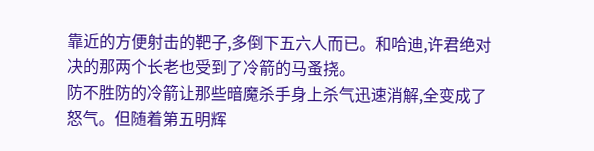靠近的方便射击的靶子,多倒下五六人而已。和哈迪,许君绝对决的那两个长老也受到了冷箭的马蚤挠。
防不胜防的冷箭让那些暗魔杀手身上杀气迅速消解,全变成了怒气。但随着第五明辉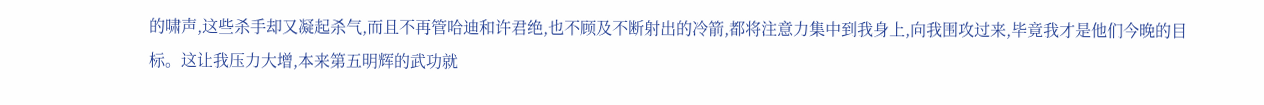的啸声,这些杀手却又凝起杀气,而且不再管哈迪和许君绝,也不顾及不断射出的冷箭,都将注意力集中到我身上,向我围攻过来,毕竟我才是他们今晚的目标。这让我压力大增,本来第五明辉的武功就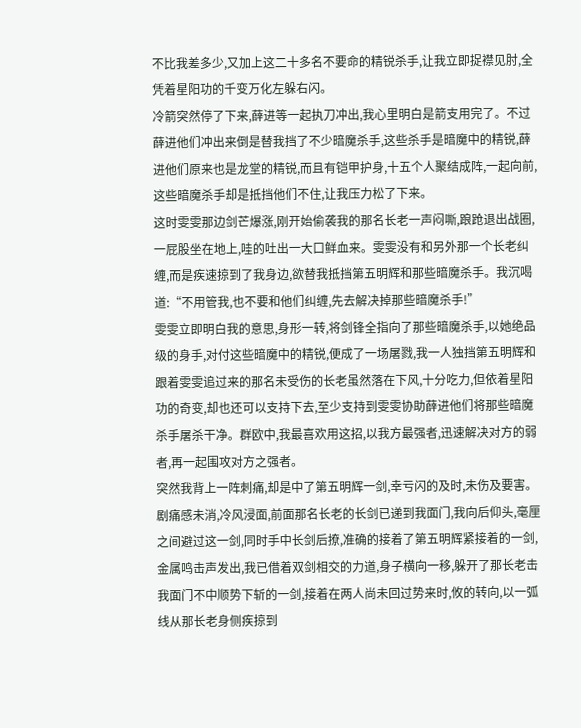不比我差多少,又加上这二十多名不要命的精锐杀手,让我立即捉襟见肘,全凭着星阳功的千变万化左躲右闪。
冷箭突然停了下来,薛进等一起执刀冲出,我心里明白是箭支用完了。不过薛进他们冲出来倒是替我挡了不少暗魔杀手,这些杀手是暗魔中的精锐,薛进他们原来也是龙堂的精锐,而且有铠甲护身,十五个人聚结成阵,一起向前,这些暗魔杀手却是抵挡他们不住,让我压力松了下来。
这时雯雯那边剑芒爆涨,刚开始偷袭我的那名长老一声闷嘶,踉跄退出战圈,一屁股坐在地上,哇的吐出一大口鲜血来。雯雯没有和另外那一个长老纠缠,而是疾速掠到了我身边,欲替我抵挡第五明辉和那些暗魔杀手。我沉喝道:“不用管我,也不要和他们纠缠,先去解决掉那些暗魔杀手!”
雯雯立即明白我的意思,身形一转,将剑锋全指向了那些暗魔杀手,以她绝品级的身手,对付这些暗魔中的精锐,便成了一场屠戮,我一人独挡第五明辉和跟着雯雯追过来的那名未受伤的长老虽然落在下风,十分吃力,但依着星阳功的奇变,却也还可以支持下去,至少支持到雯雯协助薛进他们将那些暗魔杀手屠杀干净。群欧中,我最喜欢用这招,以我方最强者,迅速解决对方的弱者,再一起围攻对方之强者。
突然我背上一阵刺痛,却是中了第五明辉一剑,幸亏闪的及时,未伤及要害。剧痛感未消,冷风浸面,前面那名长老的长剑已递到我面门,我向后仰头,毫厘之间避过这一剑,同时手中长剑后撩,准确的接着了第五明辉紧接着的一剑,金属鸣击声发出,我已借着双剑相交的力道,身子横向一移,躲开了那长老击我面门不中顺势下斩的一剑,接着在两人尚未回过势来时,攸的转向,以一弧线从那长老身侧疾掠到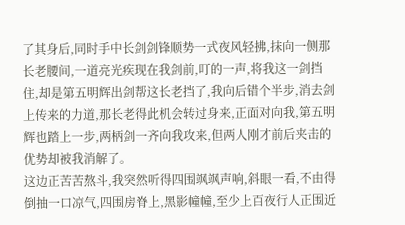了其身后,同时手中长剑剑锋顺势一式夜风轻拂,抹向一侧那长老腰间,一道亮光疾现在我剑前,叮的一声,将我这一剑挡住,却是第五明辉出剑帮这长老挡了,我向后错个半步,消去剑上传来的力道,那长老得此机会转过身来,正面对向我,第五明辉也踏上一步,两柄剑一齐向我攻来,但两人刚才前后夹击的优势却被我消解了。
这边正苦苦熬斗,我突然听得四围飒飒声响,斜眼一看,不由得倒抽一口凉气,四围房脊上,黑影幢幢,至少上百夜行人正围近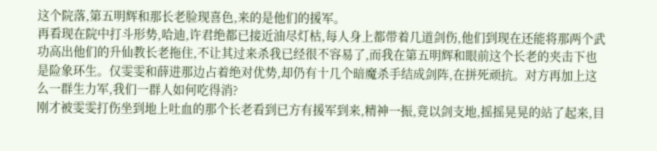这个院落,第五明辉和那长老脸现喜色,来的是他们的援军。
再看现在院中打斗形势,哈迪,许君绝都已接近油尽灯枯,每人身上都带着几道剑伤,他们到现在还能将那两个武功高出他们的升仙教长老拖住,不让其过来杀我已经很不容易了,而我在第五明辉和眼前这个长老的夹击下也是险象环生。仅雯雯和薛进那边占着绝对优势,却仍有十几个暗魔杀手结成剑阵,在拼死顽抗。对方再加上这么一群生力军,我们一群人如何吃得消?
刚才被雯雯打伤坐到地上吐血的那个长老看到已方有援军到来,精神一振,竟以剑支地,摇摇晃晃的站了起来,目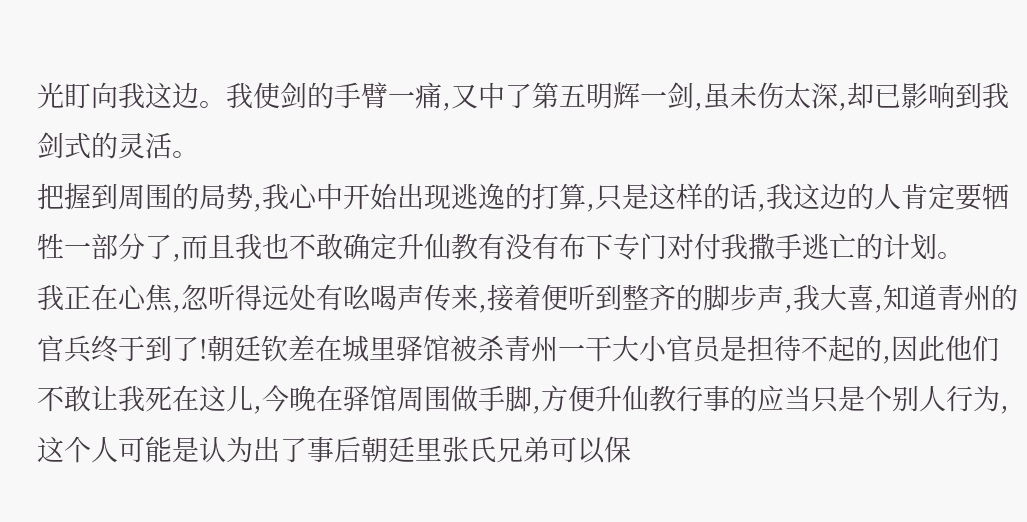光盯向我这边。我使剑的手臂一痛,又中了第五明辉一剑,虽未伤太深,却已影响到我剑式的灵活。
把握到周围的局势,我心中开始出现逃逸的打算,只是这样的话,我这边的人肯定要牺牲一部分了,而且我也不敢确定升仙教有没有布下专门对付我撒手逃亡的计划。
我正在心焦,忽听得远处有吆喝声传来,接着便听到整齐的脚步声,我大喜,知道青州的官兵终于到了!朝廷钦差在城里驿馆被杀青州一干大小官员是担待不起的,因此他们不敢让我死在这儿,今晚在驿馆周围做手脚,方便升仙教行事的应当只是个别人行为,这个人可能是认为出了事后朝廷里张氏兄弟可以保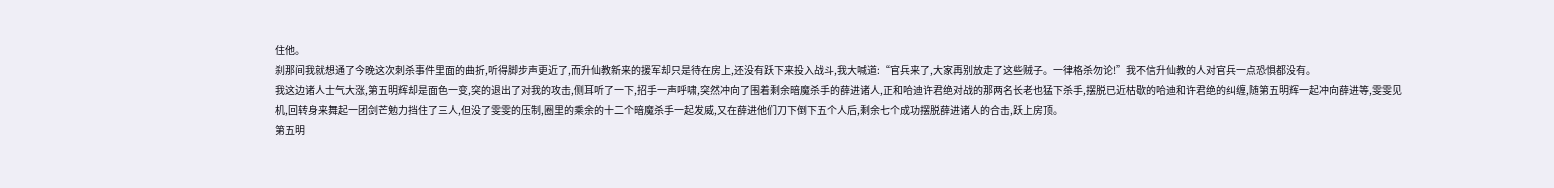住他。
刹那间我就想通了今晚这次刺杀事件里面的曲折,听得脚步声更近了,而升仙教新来的援军却只是待在房上,还没有跃下来投入战斗,我大喊道:“官兵来了,大家再别放走了这些贼子。一律格杀勿论!”我不信升仙教的人对官兵一点恐惧都没有。
我这边诸人士气大涨,第五明辉却是面色一变,突的退出了对我的攻击,侧耳听了一下,招手一声呼啸,突然冲向了围着剩余暗魔杀手的薛进诸人,正和哈迪许君绝对战的那两名长老也猛下杀手,摆脱已近枯歇的哈迪和许君绝的纠缠,随第五明辉一起冲向薛进等,雯雯见机,回转身来舞起一团剑芒勉力挡住了三人,但没了雯雯的压制,圈里的乘余的十二个暗魔杀手一起发威,又在薛进他们刀下倒下五个人后,剩余七个成功摆脱薛进诸人的合击,跃上房顶。
第五明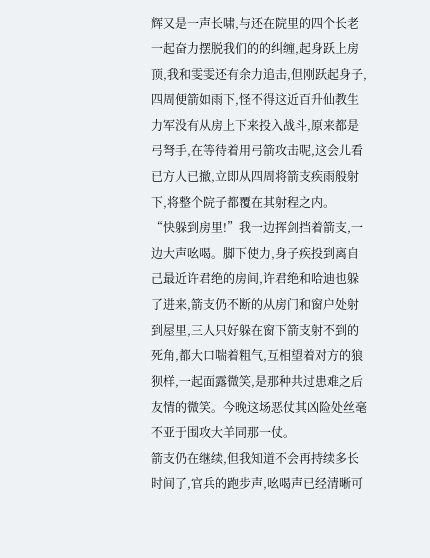辉又是一声长啸,与还在院里的四个长老一起奋力摆脱我们的的纠缠,起身跃上房顶,我和雯雯还有余力追击,但刚跃起身子,四周便箭如雨下,怪不得这近百升仙教生力军没有从房上下来投入战斗,原来都是弓弩手,在等待着用弓箭攻击呢,这会儿看已方人已撤,立即从四周将箭支疾雨般射下,将整个院子都覆在其射程之内。
“快躲到房里!”我一边挥剑挡着箭支,一边大声吆喝。脚下使力,身子疾投到离自己最近许君绝的房间,许君绝和哈迪也躲了进来,箭支仍不断的从房门和窗户处射到屋里,三人只好躲在窗下箭支射不到的死角,都大口喘着粗气,互相望着对方的狼狈样,一起面露微笑,是那种共过患难之后友情的微笑。今晚这场恶仗其凶险处丝毫不亚于围攻大羊同那一仗。
箭支仍在继续,但我知道不会再持续多长时间了,官兵的跑步声,吆喝声已经清晰可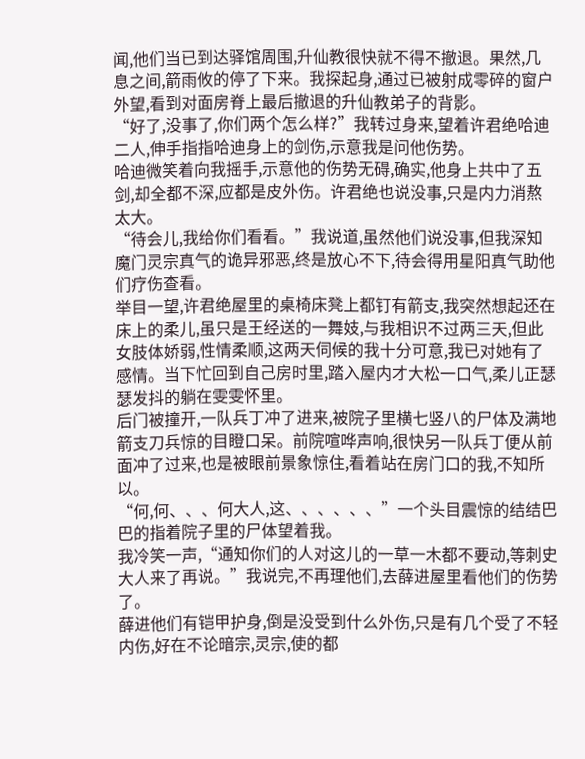闻,他们当已到达驿馆周围,升仙教很快就不得不撤退。果然,几息之间,箭雨攸的停了下来。我探起身,通过已被射成零碎的窗户外望,看到对面房脊上最后撤退的升仙教弟子的背影。
“好了,没事了,你们两个怎么样?”我转过身来,望着许君绝哈迪二人,伸手指指哈迪身上的剑伤,示意我是问他伤势。
哈迪微笑着向我摇手,示意他的伤势无碍,确实,他身上共中了五剑,却全都不深,应都是皮外伤。许君绝也说没事,只是内力消熬太大。
“待会儿,我给你们看看。”我说道,虽然他们说没事,但我深知魔门灵宗真气的诡异邪恶,终是放心不下,待会得用星阳真气助他们疗伤查看。
举目一望,许君绝屋里的桌椅床凳上都钉有箭支,我突然想起还在床上的柔儿,虽只是王经送的一舞妓,与我相识不过两三天,但此女肢体娇弱,性情柔顺,这两天伺候的我十分可意,我已对她有了感情。当下忙回到自己房时里,踏入屋内才大松一口气,柔儿正瑟瑟发抖的躺在雯雯怀里。
后门被撞开,一队兵丁冲了进来,被院子里横七竖八的尸体及满地箭支刀兵惊的目瞪口呆。前院喧哗声响,很快另一队兵丁便从前面冲了过来,也是被眼前景象惊住,看着站在房门口的我,不知所以。
“何,何、、、何大人,这、、、、、、”一个头目震惊的结结巴巴的指着院子里的尸体望着我。
我冷笑一声,“通知你们的人对这儿的一草一木都不要动,等刺史大人来了再说。”我说完,不再理他们,去薛进屋里看他们的伤势了。
薛进他们有铠甲护身,倒是没受到什么外伤,只是有几个受了不轻内伤,好在不论暗宗,灵宗,使的都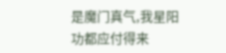是魔门真气,我星阳功都应付得来